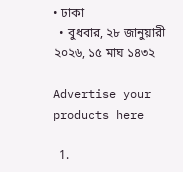• ঢাকা
  • বুধবার, ২৮ জানুয়ারী ২০২৬, ১৫ মাঘ ১৪৩২

Advertise your products here

  1.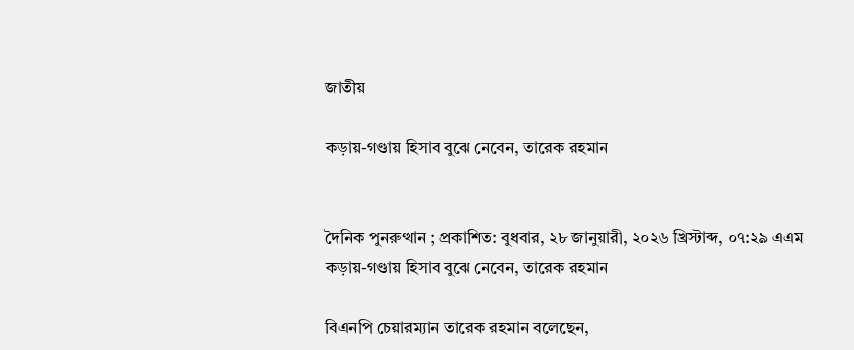জাতীয়

কড়ায়-গণ্ডায় হিসাব বুঝে নেবেন, তারেক রহমান


দৈনিক পুনরুত্থান ; প্রকাশিত: বুধবার, ২৮ জানুয়ারী, ২০২৬ খ্রিস্টাব্দ, ০৭:২৯ এএম
কড়ায়-গণ্ডায় হিসাব বুঝে নেবেন, তারেক রহমান

বিএনপি চেয়ারম্যান তারেক রহমান বলেছেন,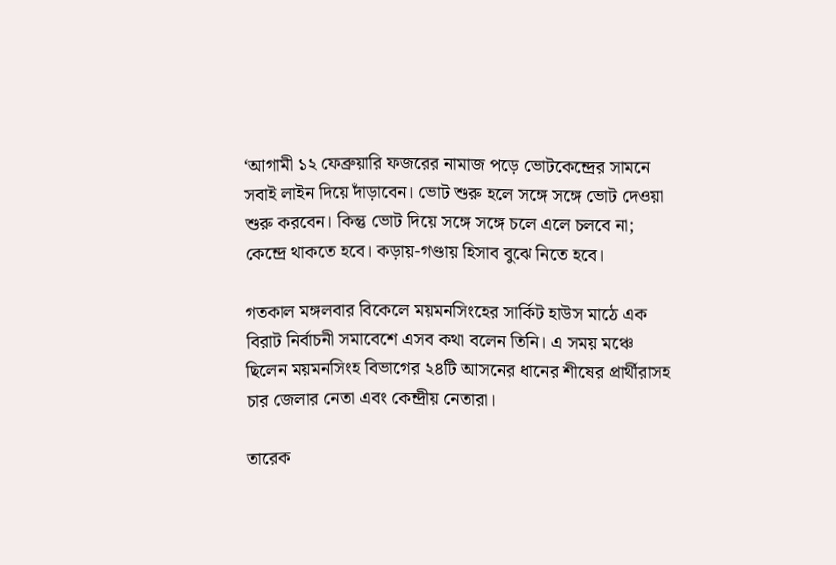‘আগামী ১২ ফেব্রুয়ারি ফজরের নামাজ পড়ে ভোটকেন্দ্রের সামনে সবাই লাইন দিয়ে দাঁড়াবেন। ভোট শুরু হলে সঙ্গে সঙ্গে ভোট দেওয়া শুরু করবেন। কিন্তু ভোট দিয়ে সঙ্গে সঙ্গে চলে এলে চলবে না; কেন্দ্রে থাকতে হবে। কড়ায়-গণ্ডায় হিসাব বুঝে নিতে হবে।

গতকাল মঙ্গলবার বিকেলে ময়মনসিংহের সার্কিট হাউস মাঠে এক বিরাট নির্বাচনী সমাবেশে এসব কথা বলেন তিনি। এ সময় মঞ্চে ছিলেন ময়মনসিংহ বিভাগের ২৪টি আসনের ধানের শীষের প্রার্থীরাসহ চার জেলার নেতা এবং কেন্দ্রীয় নেতারা।

তারেক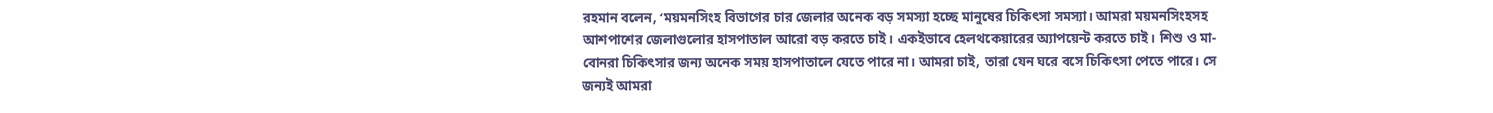রহমান বলেন, ‘ময়মনসিংহ বিভাগের চার জেলার অনেক বড় সমস্যা হচ্ছে মানুষের চিকিৎসা সমস্যা। আমরা ময়মনসিংহসহ আশপাশের জেলাগুলোর হাসপাতাল আরো বড় করতে চাই। একইভাবে হেলথকেয়ারের অ্যাপয়েন্ট করতে চাই। শিশু ও মা-বোনরা চিকিৎসার জন্য অনেক সময় হাসপাতালে যেতে পারে না। আমরা চাই, তারা যেন ঘরে বসে চিকিৎসা পেতে পারে। সে জন্যই আমরা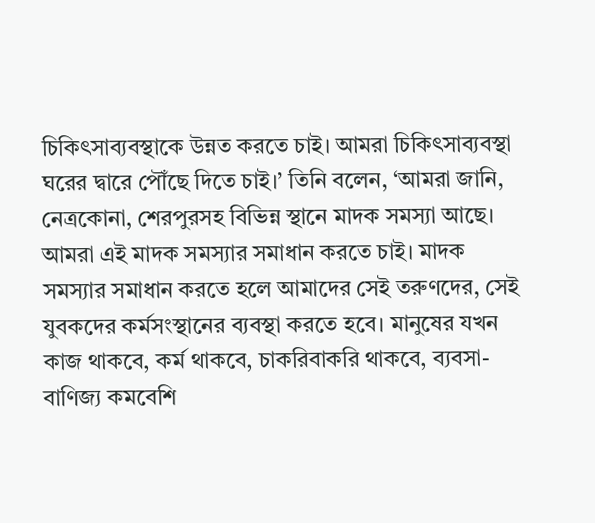চিকিৎসাব্যবস্থাকে উন্নত করতে চাই। আমরা চিকিৎসাব্যবস্থা ঘরের দ্বারে পৌঁছে দিতে চাই।’ তিনি বলেন, ‘আমরা জানি, নেত্রকোনা, শেরপুরসহ বিভিন্ন স্থানে মাদক সমস্যা আছে। আমরা এই মাদক সমস্যার সমাধান করতে চাই। মাদক সমস্যার সমাধান করতে হলে আমাদের সেই তরুণদের, সেই যুবকদের কর্মসংস্থানের ব্যবস্থা করতে হবে। মানুষের যখন কাজ থাকবে, কর্ম থাকবে, চাকরিবাকরি থাকবে, ব্যবসা-বাণিজ্য কমবেশি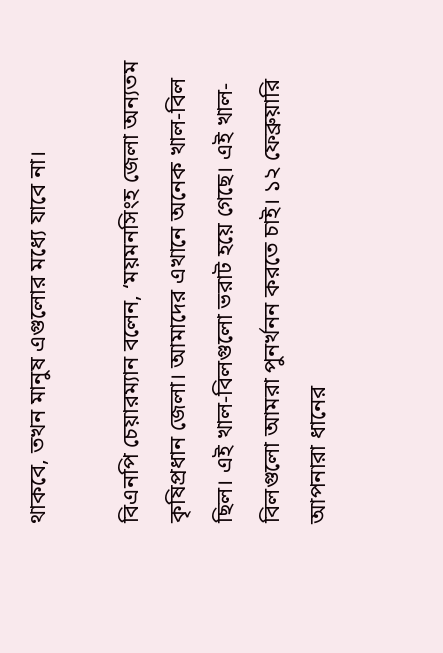থাকবে, তখন মানুষ এগুলোর মধ্যে যাবে না।

বিএনপি চেয়ারম্যান বলেন, ‘ময়মনসিংহ জেলা অন্যতম কৃষিপ্রধান জেলা। আমাদের এখানে অনেক খাল-বিল ছিল। এই খাল-বিলগুলো ভরাট হয়ে গেছে। এই খাল-বিলগুলো আমরা পুনর্খনন করতে চাই। ১২ ফেব্রুয়ারি আপনারা ধানের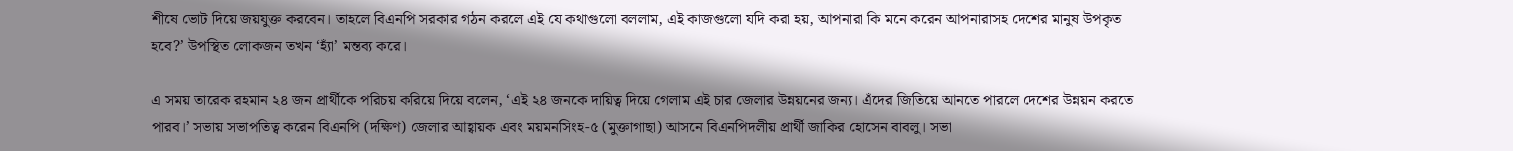শীষে ভোট দিয়ে জয়যুক্ত করবেন। তাহলে বিএনপি সরকার গঠন করলে এই যে কথাগুলো বললাম, এই কাজগুলো যদি করা হয়, আপনারা কি মনে করেন আপনারাসহ দেশের মানুষ উপকৃত হবে?’ উপস্থিত লোকজন তখন ‘হ্যাঁ’ মন্তব্য করে।

এ সময় তারেক রহমান ২৪ জন প্রার্থীকে পরিচয় করিয়ে দিয়ে বলেন, ‘এই ২৪ জনকে দায়িত্ব দিয়ে গেলাম এই চার জেলার উন্নয়নের জন্য। এঁদের জিতিয়ে আনতে পারলে দেশের উন্নয়ন করতে পারব।’ সভায় সভাপতিত্ব করেন বিএনপি (দক্ষিণ) জেলার আহ্বায়ক এবং ময়মনসিংহ-৫ (মুক্তাগাছা) আসনে বিএনপিদলীয় প্রার্থী জাকির হোসেন বাবলু। সভা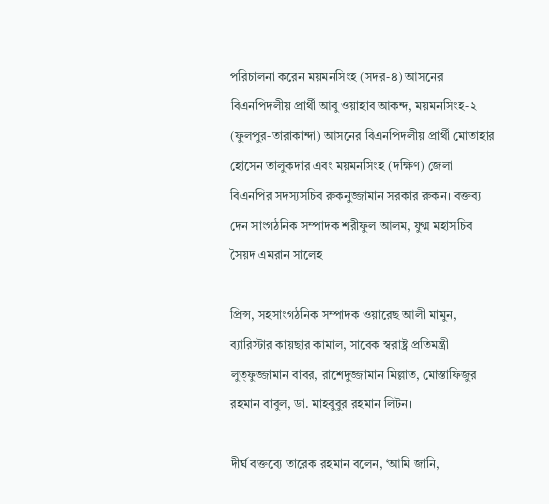পরিচালনা করেন ময়মনসিংহ (সদর-৪) আসনের বিএনপিদলীয় প্রার্থী আবু ওয়াহাব আকন্দ, ময়মনসিংহ-২ (ফুলপুর-তারাকান্দা) আসনের বিএনপিদলীয় প্রার্থী মোতাহার হোসেন তালুকদার এবং ময়মনসিংহ (দক্ষিণ) জেলা বিএনপির সদস্যসচিব রুকনুজ্জামান সরকার রুকন। বক্তব্য দেন সাংগঠনিক সম্পাদক শরীফুল আলম, যুগ্ম মহাসচিব সৈয়দ এমরান সালেহ

প্রিন্স, সহসাংগঠনিক সম্পাদক ওয়ারেছ আলী মামুন, ব্যারিস্টার কায়ছার কামাল, সাবেক স্বরাষ্ট্র প্রতিমন্ত্রী লুত্ফুজ্জামান বাবর, রাশেদুজ্জামান মিল্লাত, মোস্তাফিজুর রহমান বাবুল, ডা. মাহবুবুর রহমান লিটন।

দীর্ঘ বক্তব্যে তারেক রহমান বলেন, ‘আমি জানি,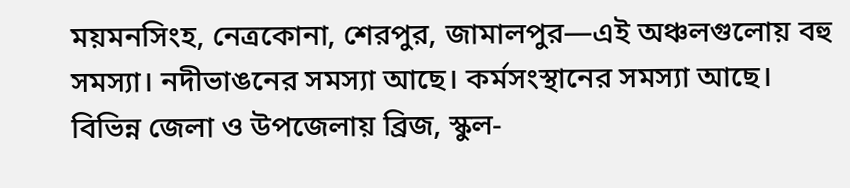ময়মনসিংহ, নেত্রকোনা, শেরপুর, জামালপুর—এই অঞ্চলগুলোয় বহু সমস্যা। নদীভাঙনের সমস্যা আছে। কর্মসংস্থানের সমস্যা আছে। বিভিন্ন জেলা ও উপজেলায় ব্রিজ, স্কুল-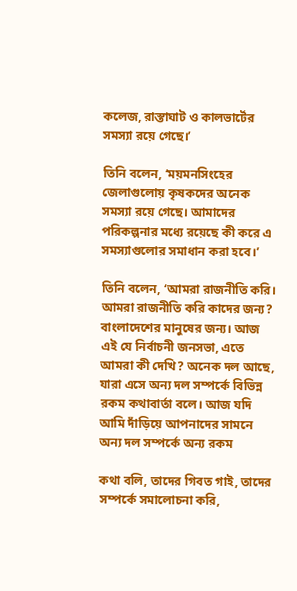কলেজ, রাস্তাঘাট ও কালভার্টের সমস্যা রয়ে গেছে।’

তিনি বলেন, ‘ময়মনসিংহের জেলাগুলোয় কৃষকদের অনেক সমস্যা রয়ে গেছে। আমাদের পরিকল্পনার মধ্যে রয়েছে কী করে এ সমস্যাগুলোর সমাধান করা হবে।’

তিনি বলেন, ‘আমরা রাজনীতি করি। আমরা রাজনীতি করি কাদের জন্য? বাংলাদেশের মানুষের জন্য। আজ এই যে নির্বাচনী জনসভা, এতে আমরা কী দেখি? অনেক দল আছে, যারা এসে অন্য দল সম্পর্কে বিভিন্ন রকম কথাবার্তা বলে। আজ যদি আমি দাঁড়িয়ে আপনাদের সামনে অন্য দল সম্পর্কে অন্য রকম

কথা বলি, তাদের গিবত গাই, তাদের সম্পর্কে সমালোচনা করি,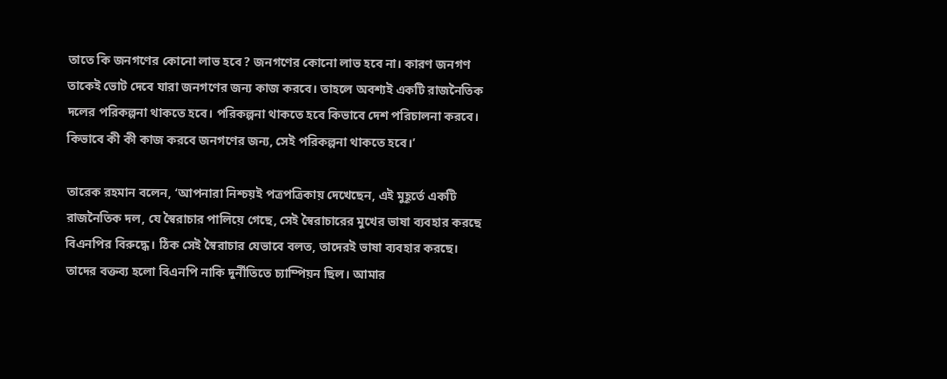তাতে কি জনগণের কোনো লাভ হবে? জনগণের কোনো লাভ হবে না। কারণ জনগণ তাকেই ভোট দেবে যারা জনগণের জন্য কাজ করবে। তাহলে অবশ্যই একটি রাজনৈতিক দলের পরিকল্পনা থাকতে হবে। পরিকল্পনা থাকতে হবে কিভাবে দেশ পরিচালনা করবে। কিভাবে কী কী কাজ করবে জনগণের জন্য, সেই পরিকল্পনা থাকতে হবে।’

তারেক রহমান বলেন, ‘আপনারা নিশ্চয়ই পত্রপত্রিকায় দেখেছেন, এই মুহূর্তে একটি রাজনৈতিক দল, যে স্বৈরাচার পালিয়ে গেছে, সেই স্বৈরাচারের মুখের ভাষা ব্যবহার করছে বিএনপির বিরুদ্ধে। ঠিক সেই স্বৈরাচার যেভাবে বলত, তাদেরই ভাষা ব্যবহার করছে। তাদের বক্তব্য হলো বিএনপি নাকি দুর্নীতিতে চ্যাম্পিয়ন ছিল। আমার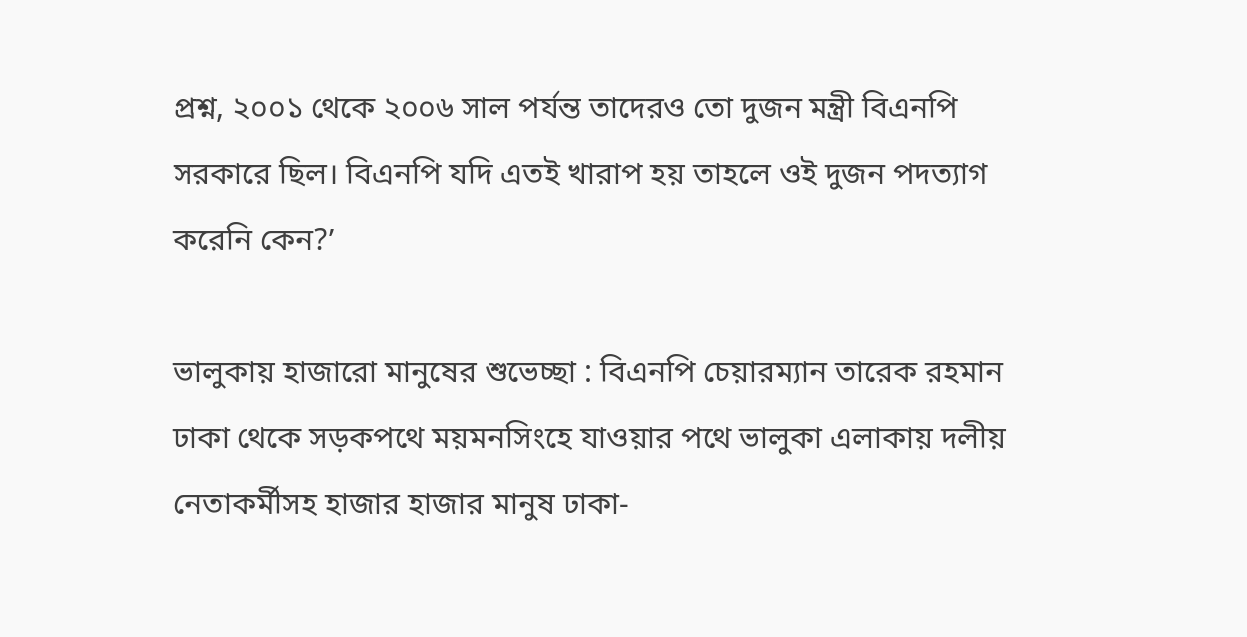প্রশ্ন, ২০০১ থেকে ২০০৬ সাল পর্যন্ত তাদেরও তো দুজন মন্ত্রী বিএনপি সরকারে ছিল। বিএনপি যদি এতই খারাপ হয় তাহলে ওই দুজন পদত্যাগ করেনি কেন?’

ভালুকায় হাজারো মানুষের শুভেচ্ছা : বিএনপি চেয়ারম্যান তারেক রহমান ঢাকা থেকে সড়কপথে ময়মনসিংহে যাওয়ার পথে ভালুকা এলাকায় দলীয় নেতাকর্মীসহ হাজার হাজার মানুষ ঢাকা-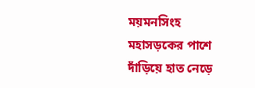ময়মনসিংহ মহাসড়কের পাশে দাঁড়িয়ে হাত নেড়ে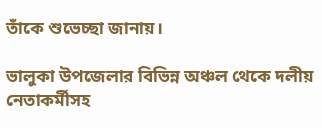তাঁকে শুভেচ্ছা জানায়।

ভালুকা উপজেলার বিভিন্ন অঞ্চল থেকে দলীয় নেতাকর্মীসহ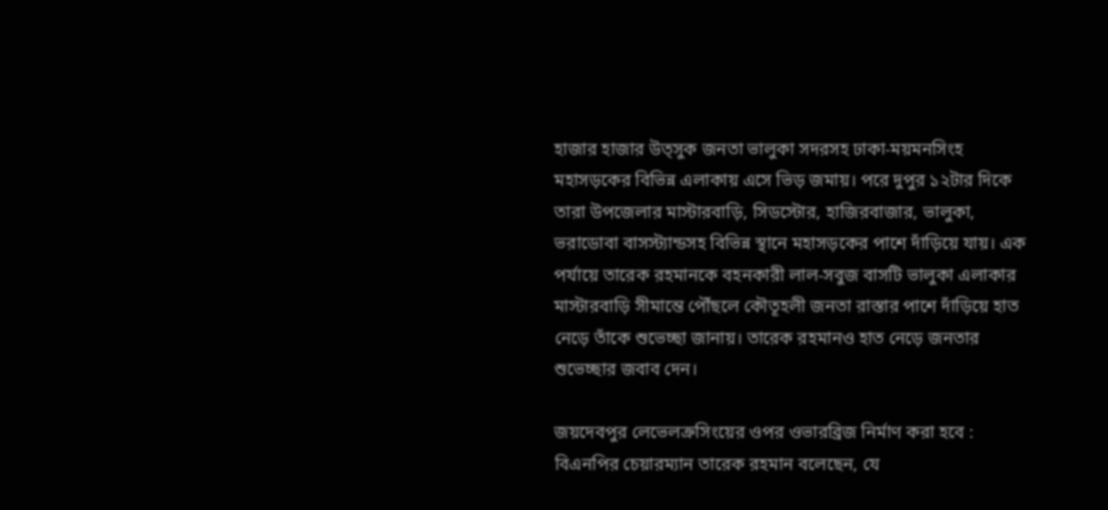হাজার হাজার উত্সুক জনতা ভালুকা সদরসহ ঢাকা-ময়মনসিংহ মহাসড়কের বিভিন্ন এলাকায় এসে ভিড় জমায়। পরে দুপুর ১২টার দিকে তারা উপজেলার মাস্টারবাড়ি, সিডস্টোর, হাজিরবাজার, ভালুকা, ভরাডোবা বাসস্ট্যান্ডসহ বিভিন্ন স্থানে মহাসড়কের পাশে দাঁড়িয়ে যায়। এক পর্যায়ে তারেক রহমানকে বহনকারী লাল-সবুজ বাসটি ভালুকা এলাকার মাস্টারবাড়ি সীমান্তে পৌঁছলে কৌতূহলী জনতা রাস্তার পাশে দাঁড়িয়ে হাত নেড়ে তাঁকে শুভেচ্ছা জানায়। তারেক রহমানও হাত নেড়ে জনতার শুভেচ্ছার জবাব দেন।

জয়দেবপুর লেভেলক্রসিংয়ের ওপর ওভারব্রিজ নির্মাণ করা হবে : বিএনপির চেয়ারম্যান তারেক রহমান বলেছেন, যে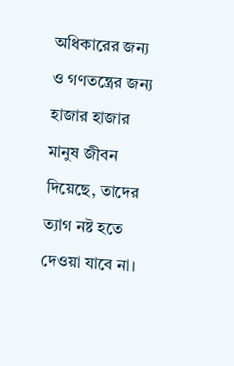অধিকারের জন্য ও গণতন্ত্রের জন্য হাজার হাজার মানুষ জীবন দিয়েছে, তাদের ত্যাগ নষ্ট হতে দেওয়া যাবে না।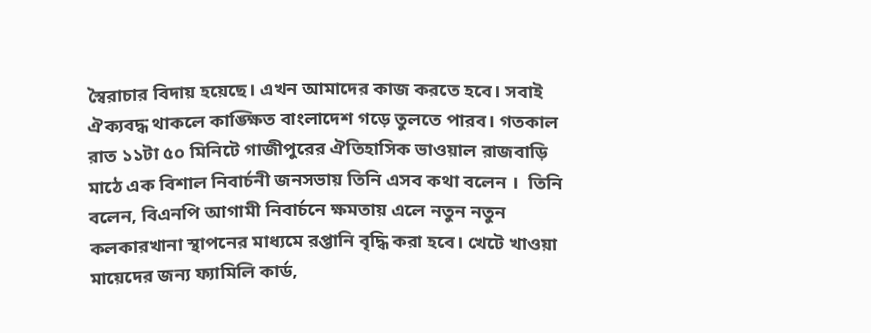স্বৈরাচার বিদায় হয়েছে। এখন আমাদের কাজ করতে হবে। সবাই ঐক্যবদ্ধ থাকলে কাঙ্ক্ষিত বাংলাদেশ গড়ে তুলতে পারব। গতকাল রাত ১১টা ৫০ মিনিটে গাজীপুরের ঐতিহাসিক ভাওয়াল রাজবাড়ি মাঠে এক বিশাল নিবার্চনী জনসভায় তিনি এসব কথা বলেন ।  তিনি বলেন, বিএনপি আগামী নিবার্চনে ক্ষমতায় এলে নতুন নতুন কলকারখানা স্থাপনের মাধ্যমে রপ্তানি বৃদ্ধি করা হবে। খেটে খাওয়া মায়েদের জন্য ফ্যামিলি কার্ড,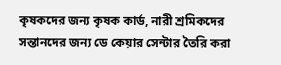কৃষকদের জন্য কৃষক কার্ড, নারী শ্রমিকদের সন্তানদের জন্য ডে কেয়ার সেন্টার তৈরি করা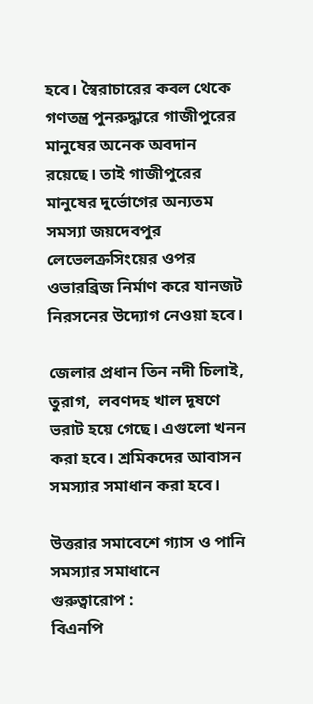হবে। স্বৈরাচারের কবল থেকে গণতন্ত্র পুনরুদ্ধারে গাজীপুরের মানুষের অনেক অবদান রয়েছে। তাই গাজীপুরের মানুষের দুর্ভোগের অন্যতম সমস্যা জয়দেবপুর  লেভেলক্রসিংয়ের ওপর ওভারব্রিজ নির্মাণ করে যানজট নিরসনের উদ্যোগ নেওয়া হবে।

জেলার প্রধান তিন নদী চিলাই, তুরাগ,  লবণদহ খাল দূষণে ভরাট হয়ে গেছে। এগুলো খনন করা হবে। শ্রমিকদের আবাসন সমস্যার সমাধান করা হবে।

উত্তরার সমাবেশে গ্যাস ও পানি সমস্যার সমাধানে
গুরুত্বারোপ :
বিএনপি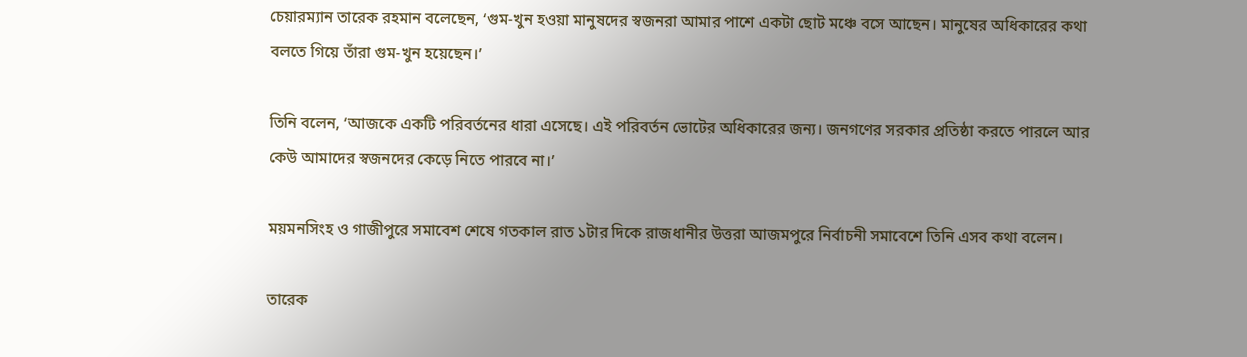চেয়ারম্যান তারেক রহমান বলেছেন, ‘গুম-খুন হওয়া মানুষদের স্বজনরা আমার পাশে একটা ছোট মঞ্চে বসে আছেন। মানুষের অধিকারের কথা বলতে গিয়ে তাঁরা গুম-খুন হয়েছেন।’

তিনি বলেন, ‘আজকে একটি পরিবর্তনের ধারা এসেছে। এই পরিবর্তন ভোটের অধিকারের জন্য। জনগণের সরকার প্রতিষ্ঠা করতে পারলে আর কেউ আমাদের স্বজনদের কেড়ে নিতে পারবে না।’

ময়মনসিংহ ও গাজীপুরে সমাবেশ শেষে গতকাল রাত ১টার দিকে রাজধানীর উত্তরা আজমপুরে নির্বাচনী সমাবেশে তিনি এসব কথা বলেন।

তারেক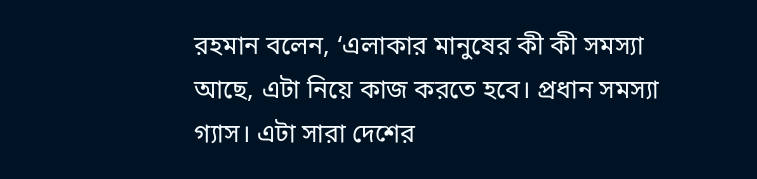রহমান বলেন, ‘এলাকার মানুষের কী কী সমস্যা আছে, এটা নিয়ে কাজ করতে হবে। প্রধান সমস্যা গ্যাস। এটা সারা দেশের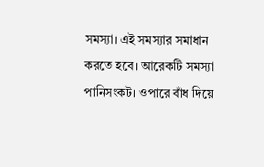সমস্যা। এই সমস্যার সমাধান করতে হবে। আরেকটি সমস্যা পানিসংকট। ওপারে বাঁধ দিয়ে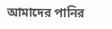আমাদের পানির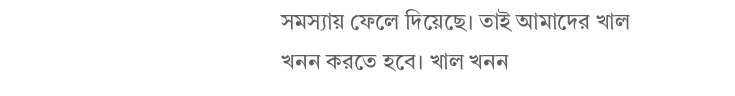সমস্যায় ফেলে দিয়েছে। তাই আমাদের খাল খনন করতে হবে। খাল খনন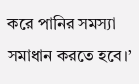করে পানির সমস্যা সমাধান করতে হবে।’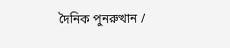দৈনিক পুনরুত্থান /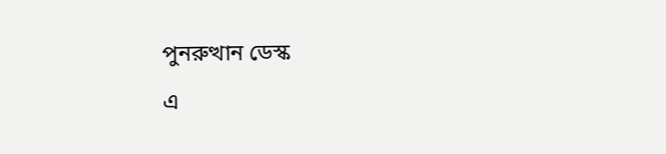পুনরুত্থান ডেস্ক

এ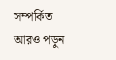সম্পর্কিত আরও পড়ুন